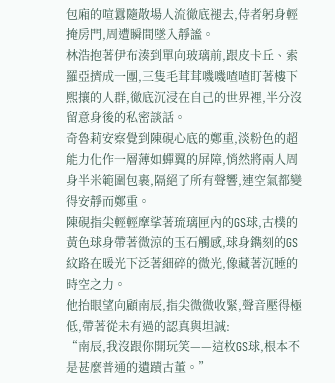包廂的喧囂隨散場人流徹底褪去,侍者躬身輕掩房門,周遭瞬間墜入靜謐。
林浩抱著伊布湊到單向玻璃前,跟皮卡丘、索羅亞擠成一團,三隻毛茸茸嘰嘰喳喳盯著樓下熙攘的人群,徹底沉浸在自己的世界裡,半分沒留意身後的私密談話。
奇魯莉安察覺到陳硯心底的鄭重,淡粉色的超能力化作一層薄如蟬翼的屏障,悄然將兩人周身半米範圍包裹,隔絕了所有聲響,連空氣都變得安靜而鄭重。
陳硯指尖輕輕摩挲著琉璃匣內的GS球,古樸的黃色球身帶著微涼的玉石觸感,球身鐫刻的GS紋路在暖光下泛著細碎的微光,像藏著沉睡的時空之力。
他抬眼望向顧南辰,指尖微微收緊,聲音壓得極低,帶著從未有過的認真與坦誠:
“南辰,我沒跟你開玩笑——這枚GS球,根本不是甚麼普通的遺蹟古董。”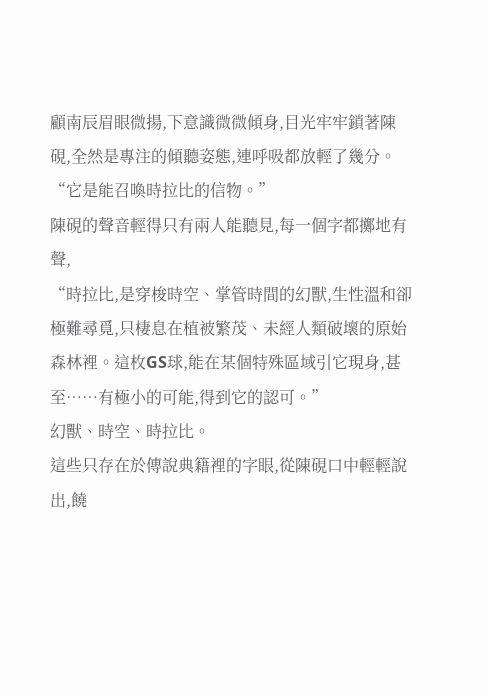顧南辰眉眼微揚,下意識微微傾身,目光牢牢鎖著陳硯,全然是專注的傾聽姿態,連呼吸都放輕了幾分。
“它是能召喚時拉比的信物。”
陳硯的聲音輕得只有兩人能聽見,每一個字都擲地有聲,
“時拉比,是穿梭時空、掌管時間的幻獸,生性溫和卻極難尋覓,只棲息在植被繁茂、未經人類破壞的原始森林裡。這枚GS球,能在某個特殊區域引它現身,甚至……有極小的可能,得到它的認可。”
幻獸、時空、時拉比。
這些只存在於傳說典籍裡的字眼,從陳硯口中輕輕說出,饒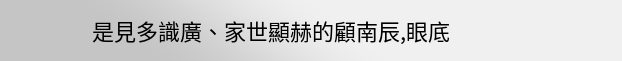是見多識廣、家世顯赫的顧南辰,眼底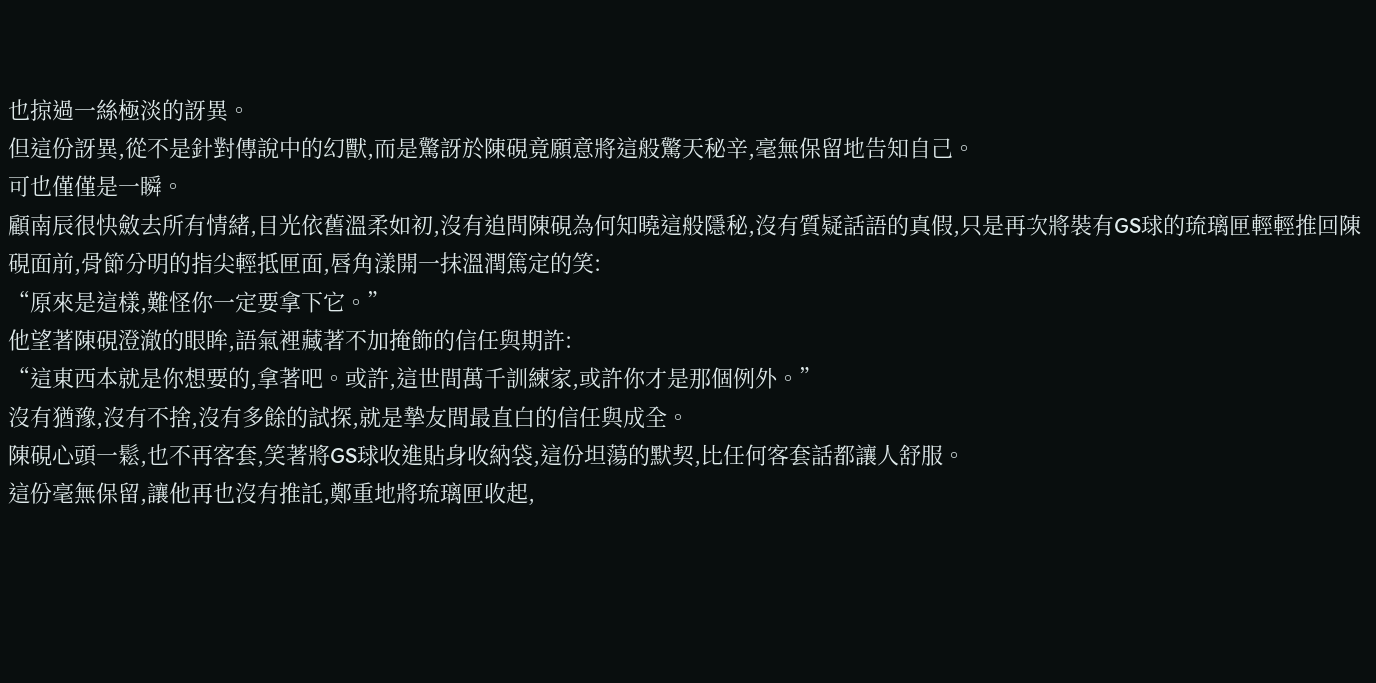也掠過一絲極淡的訝異。
但這份訝異,從不是針對傳說中的幻獸,而是驚訝於陳硯竟願意將這般驚天秘辛,毫無保留地告知自己。
可也僅僅是一瞬。
顧南辰很快斂去所有情緒,目光依舊溫柔如初,沒有追問陳硯為何知曉這般隱秘,沒有質疑話語的真假,只是再次將裝有GS球的琉璃匣輕輕推回陳硯面前,骨節分明的指尖輕抵匣面,唇角漾開一抹溫潤篤定的笑:
“原來是這樣,難怪你一定要拿下它。”
他望著陳硯澄澈的眼眸,語氣裡藏著不加掩飾的信任與期許:
“這東西本就是你想要的,拿著吧。或許,這世間萬千訓練家,或許你才是那個例外。”
沒有猶豫,沒有不捨,沒有多餘的試探,就是摯友間最直白的信任與成全。
陳硯心頭一鬆,也不再客套,笑著將GS球收進貼身收納袋,這份坦蕩的默契,比任何客套話都讓人舒服。
這份毫無保留,讓他再也沒有推託,鄭重地將琉璃匣收起,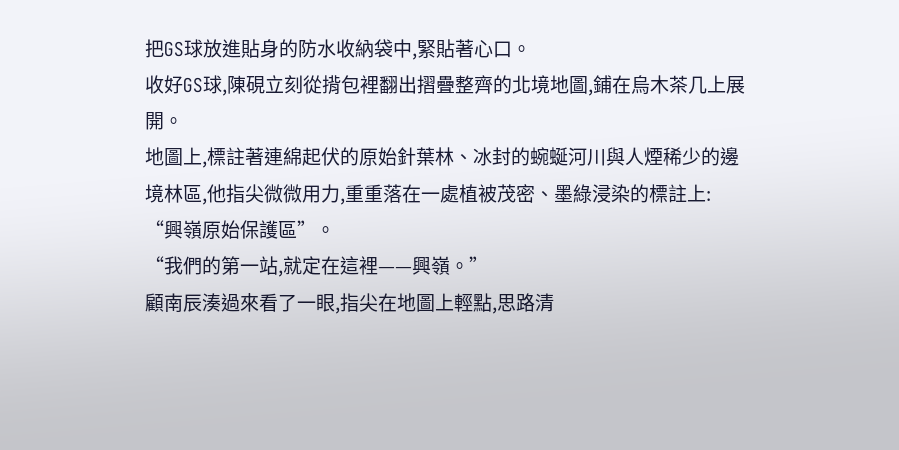把GS球放進貼身的防水收納袋中,緊貼著心口。
收好GS球,陳硯立刻從揹包裡翻出摺疊整齊的北境地圖,鋪在烏木茶几上展開。
地圖上,標註著連綿起伏的原始針葉林、冰封的蜿蜒河川與人煙稀少的邊境林區,他指尖微微用力,重重落在一處植被茂密、墨綠浸染的標註上:
“興嶺原始保護區”。
“我們的第一站,就定在這裡——興嶺。”
顧南辰湊過來看了一眼,指尖在地圖上輕點,思路清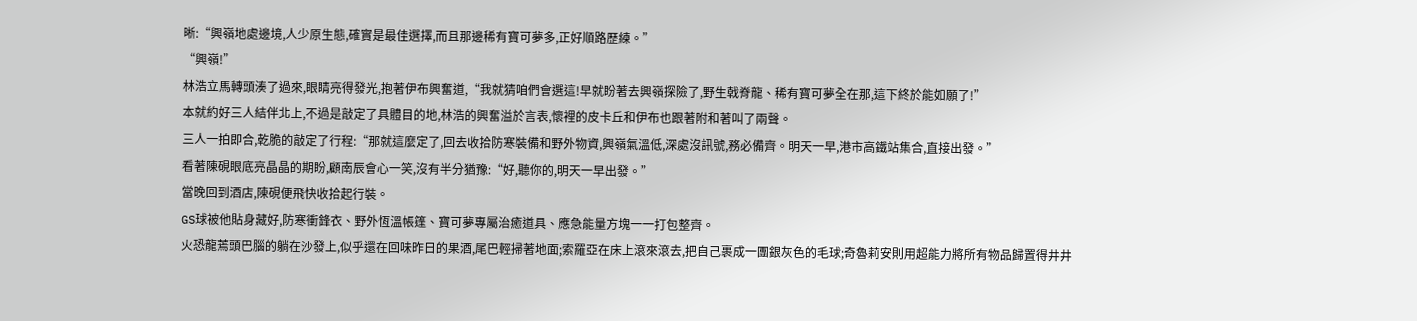晰:“興嶺地處邊境,人少原生態,確實是最佳選擇,而且那邊稀有寶可夢多,正好順路歷練。”
“興嶺!”
林浩立馬轉頭湊了過來,眼睛亮得發光,抱著伊布興奮道,“我就猜咱們會選這!早就盼著去興嶺探險了,野生戟脊龍、稀有寶可夢全在那,這下終於能如願了!”
本就約好三人結伴北上,不過是敲定了具體目的地,林浩的興奮溢於言表,懷裡的皮卡丘和伊布也跟著附和著叫了兩聲。
三人一拍即合,乾脆的敲定了行程:“那就這麼定了,回去收拾防寒裝備和野外物資,興嶺氣溫低,深處沒訊號,務必備齊。明天一早,港市高鐵站集合,直接出發。”
看著陳硯眼底亮晶晶的期盼,顧南辰會心一笑,沒有半分猶豫:“好,聽你的,明天一早出發。”
當晚回到酒店,陳硯便飛快收拾起行裝。
GS球被他貼身藏好,防寒衝鋒衣、野外恆溫帳篷、寶可夢專屬治癒道具、應急能量方塊一一打包整齊。
火恐龍蔫頭巴腦的躺在沙發上,似乎還在回味昨日的果酒,尾巴輕掃著地面;索羅亞在床上滾來滾去,把自己裹成一團銀灰色的毛球;奇魯莉安則用超能力將所有物品歸置得井井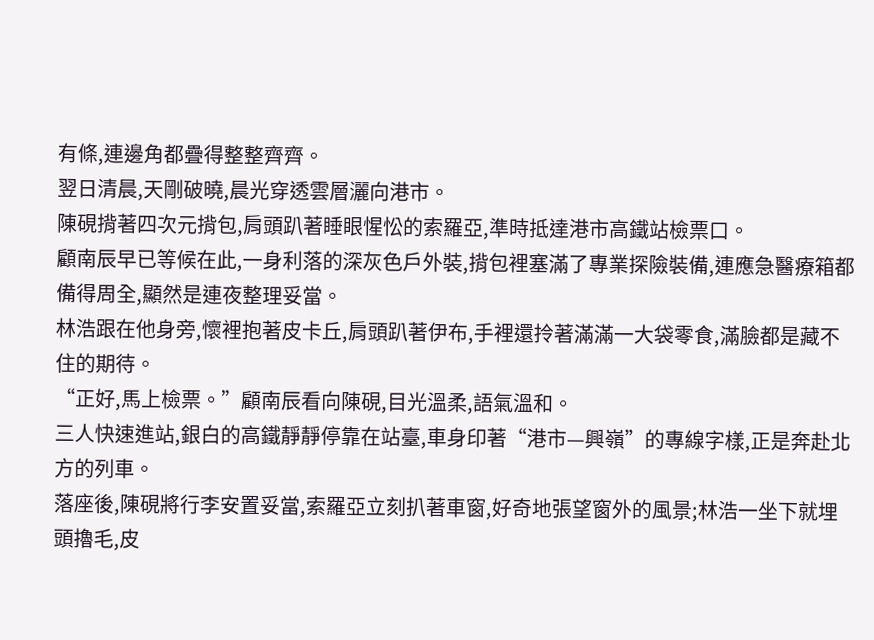有條,連邊角都疊得整整齊齊。
翌日清晨,天剛破曉,晨光穿透雲層灑向港市。
陳硯揹著四次元揹包,肩頭趴著睡眼惺忪的索羅亞,準時抵達港市高鐵站檢票口。
顧南辰早已等候在此,一身利落的深灰色戶外裝,揹包裡塞滿了專業探險裝備,連應急醫療箱都備得周全,顯然是連夜整理妥當。
林浩跟在他身旁,懷裡抱著皮卡丘,肩頭趴著伊布,手裡還拎著滿滿一大袋零食,滿臉都是藏不住的期待。
“正好,馬上檢票。”顧南辰看向陳硯,目光溫柔,語氣溫和。
三人快速進站,銀白的高鐵靜靜停靠在站臺,車身印著“港市—興嶺”的專線字樣,正是奔赴北方的列車。
落座後,陳硯將行李安置妥當,索羅亞立刻扒著車窗,好奇地張望窗外的風景;林浩一坐下就埋頭擼毛,皮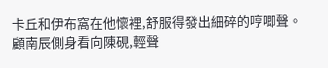卡丘和伊布窩在他懷裡,舒服得發出細碎的哼唧聲。
顧南辰側身看向陳硯,輕聲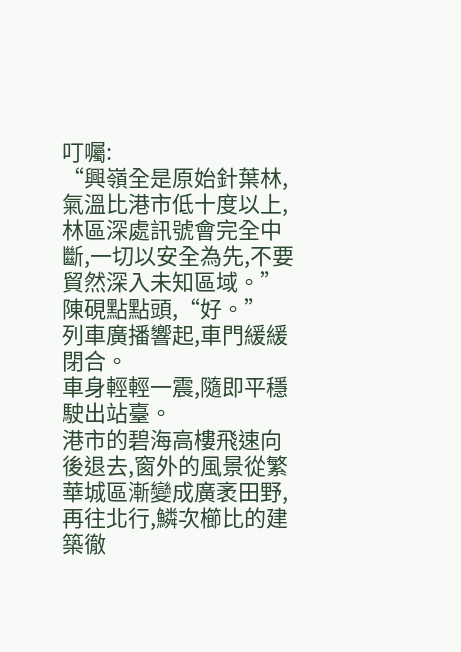叮囑:
“興嶺全是原始針葉林,氣溫比港市低十度以上,林區深處訊號會完全中斷,一切以安全為先,不要貿然深入未知區域。”
陳硯點點頭,“好。”
列車廣播響起,車門緩緩閉合。
車身輕輕一震,隨即平穩駛出站臺。
港市的碧海高樓飛速向後退去,窗外的風景從繁華城區漸變成廣袤田野,再往北行,鱗次櫛比的建築徹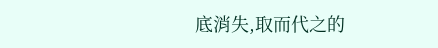底消失,取而代之的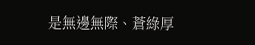是無邊無際、蒼綠厚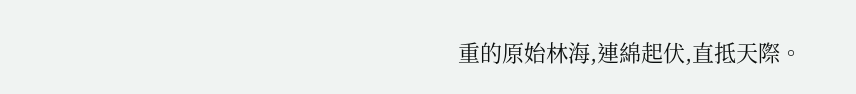重的原始林海,連綿起伏,直抵天際。